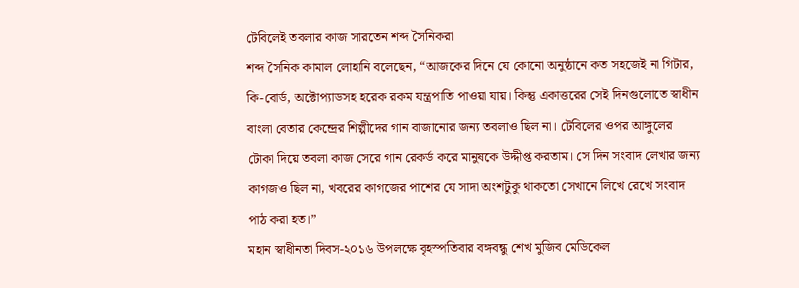টেবিলেই তবলার কাজ সারতেন শব্দ সৈনিকরা
শব্দ সৈনিক কামাল লোহানি বলেছেন, “আজকের দিনে যে কোনো অনুষ্ঠানে কত সহজেই না গিটার, কি-বোর্ড, অক্টোপ্যাডসহ হরেক রকম যন্ত্রপাতি পাওয়া যায়। কিন্তু একাত্তরের সেই দিনগুলোতে স্বাধীন বাংলা বেতার কেন্দ্রের শিল্পীদের গান বাজানোর জন্য তবলাও ছিল না। টেবিলের ওপর আঙ্গুলের টোকা দিয়ে তবলা কাজ সেরে গান রেকর্ড করে মানুষকে উদ্দীপ্ত করতাম। সে দিন সংবাদ লেখার জন্য কাগজও ছিল না, খবরের কাগজের পাশের যে সাদা অংশটুকু থাকতো সেখানে লিখে রেখে সংবাদ পাঠ করা হত।”
মহান স্বাধীনতা দিবস-২০১৬ উপলক্ষে বৃহস্পতিবার বঙ্গবন্ধু শেখ মুজিব মেডিকেল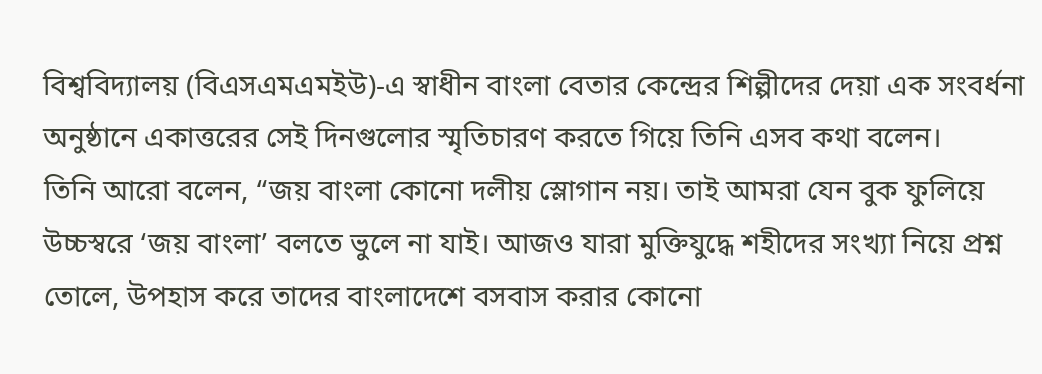বিশ্ববিদ্যালয় (বিএসএমএমইউ)-এ স্বাধীন বাংলা বেতার কেন্দ্রের শিল্পীদের দেয়া এক সংবর্ধনা অনুষ্ঠানে একাত্তরের সেই দিনগুলোর স্মৃতিচারণ করতে গিয়ে তিনি এসব কথা বলেন।
তিনি আরো বলেন, “জয় বাংলা কোনো দলীয় স্লোগান নয়। তাই আমরা যেন বুক ফুলিয়ে উচ্চস্বরে ‘জয় বাংলা’ বলতে ভুলে না যাই। আজও যারা মুক্তিযুদ্ধে শহীদের সংখ্যা নিয়ে প্রশ্ন তোলে, উপহাস করে তাদের বাংলাদেশে বসবাস করার কোনো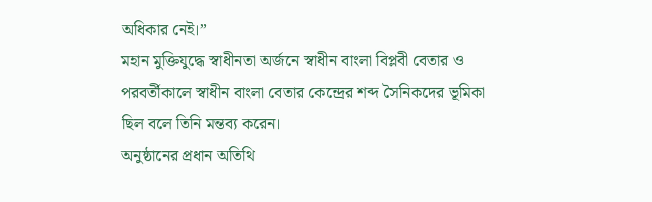অধিকার নেই।”
মহান মুক্তিযুদ্ধে স্বাধীনতা অর্জনে স্বাধীন বাংলা বিপ্লবী বেতার ও পরবর্তীকালে স্বাধীন বাংলা বেতার কেন্দ্রের শব্দ সৈনিকদের ভূমিকা ছিল বলে তিনি মন্তব্য করেন।
অনুষ্ঠানের প্রধান অতিথি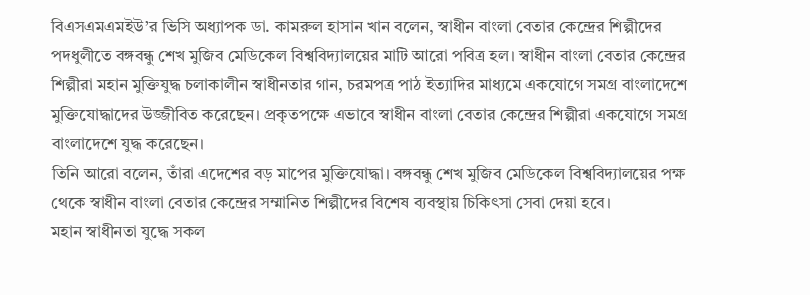বিএসএমএমইউ’র ভিসি অধ্যাপক ডা. কামরুল হাসান খান বলেন, স্বাধীন বাংলা বেতার কেন্দ্রের শিল্পীদের পদধুলীতে বঙ্গবন্ধু শেখ মুজিব মেডিকেল বিশ্ববিদ্যালয়ের মাটি আরো পবিত্র হল। স্বাধীন বাংলা বেতার কেন্দ্রের শিল্পীরা মহান মুক্তিযুদ্ধ চলাকালীন স্বাধীনতার গান, চরমপত্র পাঠ ইত্যাদির মাধ্যমে একযোগে সমগ্র বাংলাদেশে মুক্তিযোদ্ধাদের উজ্জীবিত করেছেন। প্রকৃতপক্ষে এভাবে স্বাধীন বাংলা বেতার কেন্দ্রের শিল্পীরা একযোগে সমগ্র বাংলাদেশে যুদ্ধ করেছেন।
তিনি আরো বলেন, তাঁরা এদেশের বড় মাপের মুক্তিযোদ্ধা। বঙ্গবন্ধু শেখ মুজিব মেডিকেল বিশ্ববিদ্যালয়ের পক্ষ থেকে স্বাধীন বাংলা বেতার কেন্দ্রের সম্মানিত শিল্পীদের বিশেষ ব্যবস্থায় চিকিৎসা সেবা দেয়া হবে।
মহান স্বাধীনতা যুদ্ধে সকল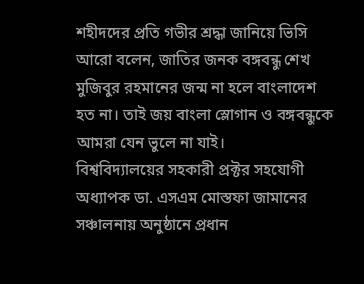শহীদদের প্রতি গভীর শ্রদ্ধা জানিয়ে ভিসি আরো বলেন, জাতির জনক বঙ্গবন্ধু শেখ মুজিবুর রহমানের জন্ম না হলে বাংলাদেশ হত না। তাই জয় বাংলা স্লোগান ও বঙ্গবন্ধুকে আমরা যেন ভুলে না যাই।
বিশ্ববিদ্যালয়ের সহকারী প্রক্টর সহযোগী অধ্যাপক ডা. এসএম মোস্তফা জামানের সঞ্চালনায় অনুষ্ঠানে প্রধান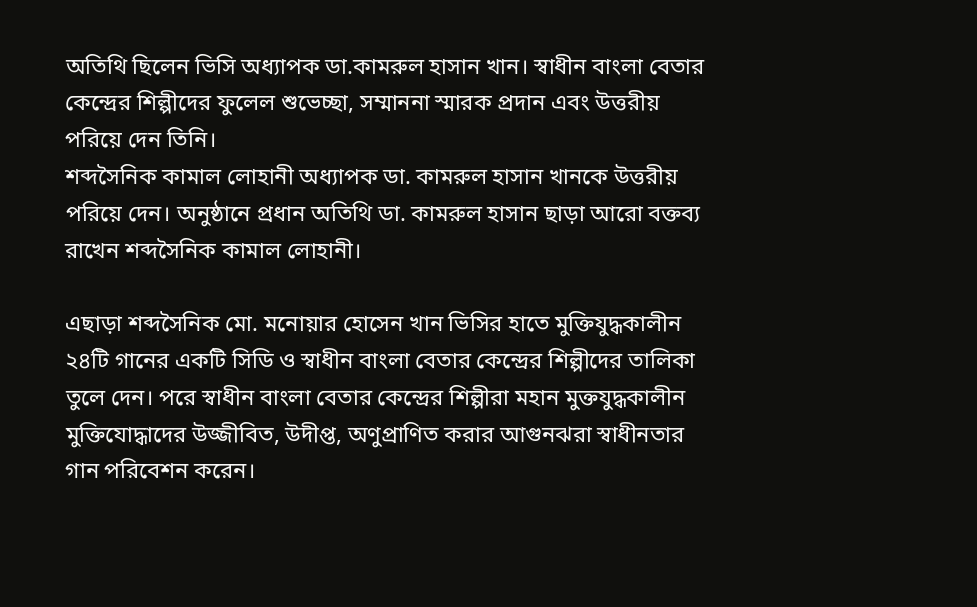অতিথি ছিলেন ভিসি অধ্যাপক ডা.কামরুল হাসান খান। স্বাধীন বাংলা বেতার কেন্দ্রের শিল্পীদের ফুলেল শুভেচ্ছা, সম্মাননা স্মারক প্রদান এবং উত্তরীয় পরিয়ে দেন তিনি।
শব্দসৈনিক কামাল লোহানী অধ্যাপক ডা. কামরুল হাসান খানকে উত্তরীয় পরিয়ে দেন। অনুষ্ঠানে প্রধান অতিথি ডা. কামরুল হাসান ছাড়া আরো বক্তব্য রাখেন শব্দসৈনিক কামাল লোহানী।

এছাড়া শব্দসৈনিক মো. মনোয়ার হোসেন খান ভিসির হাতে মুক্তিযুদ্ধকালীন ২৪টি গানের একটি সিডি ও স্বাধীন বাংলা বেতার কেন্দ্রের শিল্পীদের তালিকা তুলে দেন। পরে স্বাধীন বাংলা বেতার কেন্দ্রের শিল্পীরা মহান মুক্তযুদ্ধকালীন মুক্তিযোদ্ধাদের উজ্জীবিত, উদীপ্ত, অণুপ্রাণিত করার আগুনঝরা স্বাধীনতার গান পরিবেশন করেন।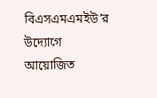বিএসএমএমইউ’র উদ্যোগে আয়োজিত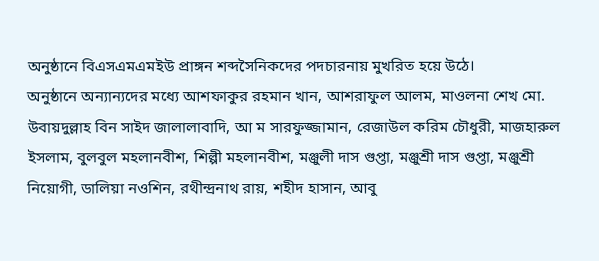অনুষ্ঠানে বিএসএমএমইউ প্রাঙ্গন শব্দসৈনিকদের পদচারনায় মুখরিত হয়ে উঠে।
অনুষ্ঠানে অন্যান্যদের মধ্যে আশফাকুর রহমান খান, আশরাফুল আলম, মাওলনা শেখ মো. উবায়দুল্লাহ বিন সাইদ জালালাবাদি, আ ম সারফুজ্জামান, রেজাউল করিম চৌধুরী, মাজহারুল ইসলাম, বুলবুল মহলানবীশ, শিল্পী মহলানবীশ, মঞ্জুলী দাস গুপ্তা, মঞ্জুশ্রী দাস গুপ্তা, মঞ্জুশ্রী নিয়োগী, ডালিয়া নওশিন, রথীন্দ্রনাথ রায়, শহীদ হাসান, আবু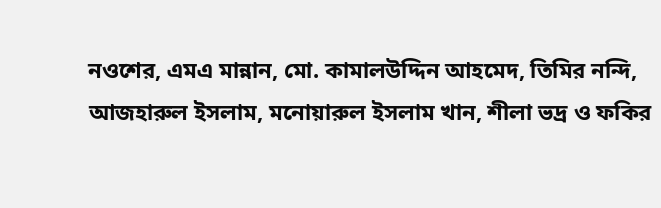নওশের, এমএ মান্নান, মো. কামালউদ্দিন আহমেদ, তিমির নন্দি, আজহারুল ইসলাম, মনোয়ারুল ইসলাম খান, শীলা ভদ্র ও ফকির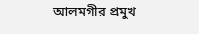আলমগীর প্রমুখ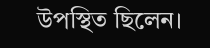উপস্থিত ছিলেন।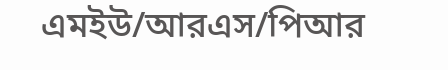এমইউ/আরএস/পিআর